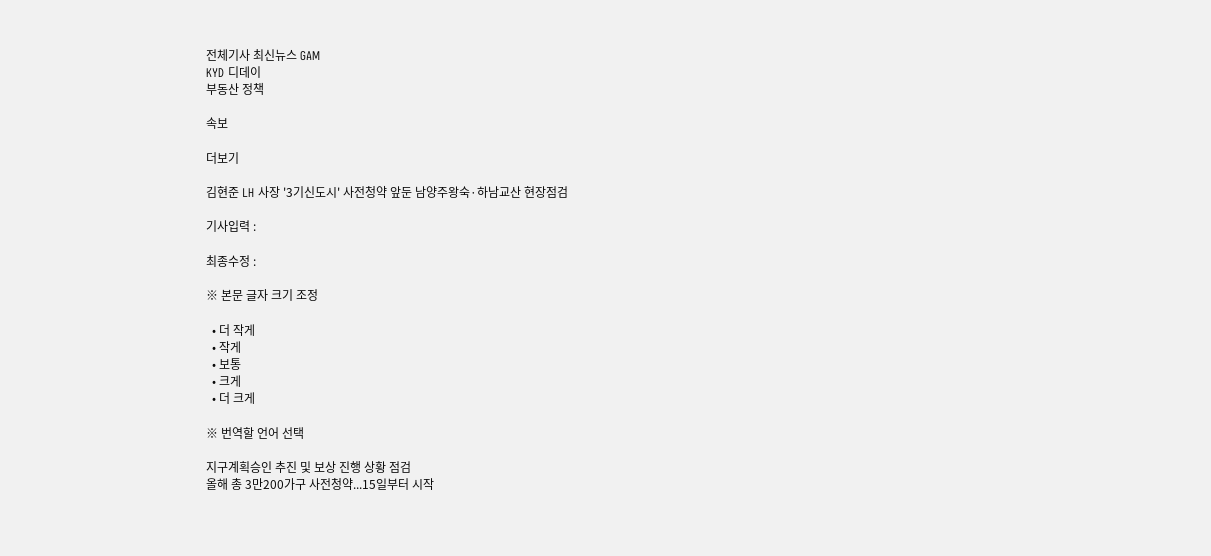전체기사 최신뉴스 GAM
KYD 디데이
부동산 정책

속보

더보기

김현준 LH 사장 '3기신도시' 사전청약 앞둔 남양주왕숙·하남교산 현장점검

기사입력 :

최종수정 :

※ 본문 글자 크기 조정

  • 더 작게
  • 작게
  • 보통
  • 크게
  • 더 크게

※ 번역할 언어 선택

지구계획승인 추진 및 보상 진행 상황 점검
올해 총 3만200가구 사전청약...15일부터 시작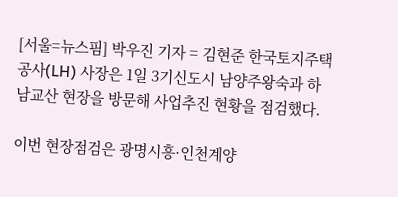[서울=뉴스핌] 박우진 기자 = 김현준 한국토지주택공사(LH) 사장은 1일 3기신도시 남양주왕숙과 하남교산 현장을 방문해 사업추진 현황을 점검했다.

이번 현장점검은 광명시흥·인천계양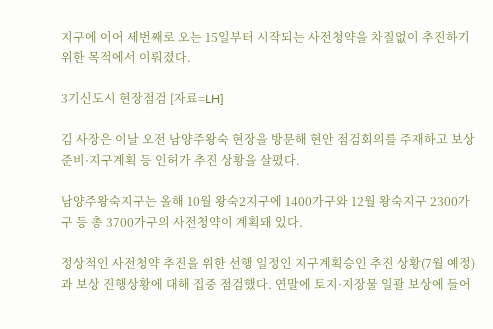지구에 이어 세번째로 오는 15일부터 시작되는 사전청약을 차질없이 추진하기 위한 목적에서 이뤄졌다.

3기신도시 현장점검 [자료=LH]

김 사장은 이날 오전 남양주왕숙 현장을 방문해 현안 점검회의를 주재하고 보상 준비·지구계획 등 인허가 추진 상황을 살폈다.

남양주왕숙지구는 올해 10월 왕숙2지구에 1400가구와 12월 왕숙지구 2300가구 등 총 3700가구의 사전청약이 계획돼 있다.

정상적인 사전청약 추진을 위한 선행 일정인 지구계획승인 추진 상황(7월 예정)과 보상 진행상황에 대해 집중 점검했다. 연말에 토지·지장물 일괄 보상에 들어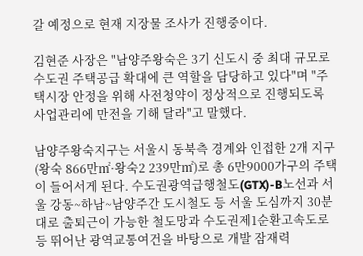갈 예정으로 현재 지장물 조사가 진행중이다.

김현준 사장은 "남양주왕숙은 3기 신도시 중 최대 규모로 수도권 주택공급 확대에 큰 역할을 담당하고 있다"며 "주택시장 안정을 위해 사전청약이 정상적으로 진행되도록 사업관리에 만전을 기해 달라"고 말했다.

남양주왕숙지구는 서울시 동북측 경계와 인접한 2개 지구(왕숙 866만㎡·왕숙2 239만㎡)로 총 6만9000가구의 주택이 들어서게 된다. 수도권광역급행철도(GTX)-B노선과 서울 강동~하남~남양주간 도시철도 등 서울 도심까지 30분대로 출퇴근이 가능한 철도망과 수도권제1순환고속도로 등 뛰어난 광역교통여건을 바탕으로 개발 잠재력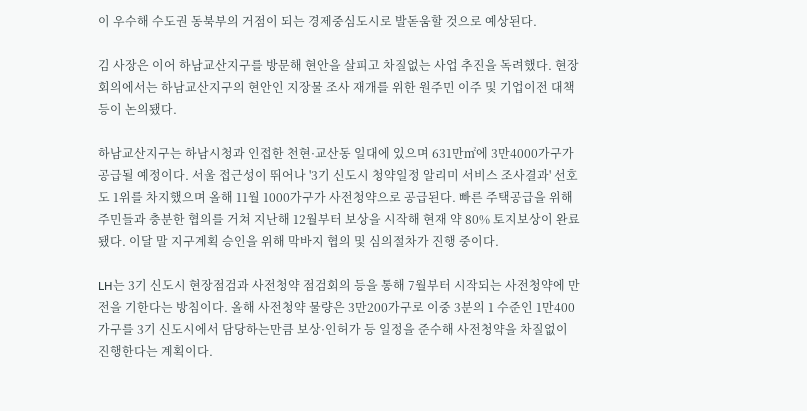이 우수해 수도권 동북부의 거점이 되는 경제중심도시로 발돋움할 것으로 예상된다.

김 사장은 이어 하남교산지구를 방문해 현안을 살피고 차질없는 사업 추진을 독려했다. 현장회의에서는 하남교산지구의 현안인 지장물 조사 재개를 위한 원주민 이주 및 기업이전 대책 등이 논의됐다.

하남교산지구는 하남시청과 인접한 천현·교산동 일대에 있으며 631만㎡에 3만4000가구가 공급될 예정이다. 서울 접근성이 뛰어나 '3기 신도시 청약일정 알리미 서비스 조사결과' 선호도 1위를 차지했으며 올해 11월 1000가구가 사전청약으로 공급된다. 빠른 주택공급을 위해 주민들과 충분한 협의를 거쳐 지난해 12월부터 보상을 시작해 현재 약 80% 토지보상이 완료됐다. 이달 말 지구계획 승인을 위해 막바지 협의 및 심의절차가 진행 중이다.

LH는 3기 신도시 현장점검과 사전청약 점검회의 등을 통해 7월부터 시작되는 사전청약에 만전을 기한다는 방침이다. 올해 사전청약 물량은 3만200가구로 이중 3분의 1 수준인 1만400가구를 3기 신도시에서 담당하는만큼 보상·인허가 등 일정을 준수해 사전청약을 차질없이 진행한다는 계획이다.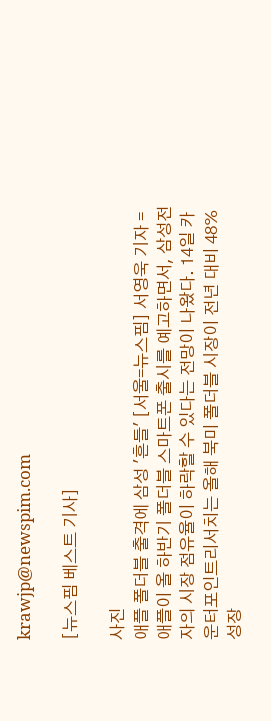krawjp@newspim.com

[뉴스핌 베스트 기사]

사진
애플 폴더블 출격에 삼성 '흔들' [서울=뉴스핌] 서영욱 기자 = 애플이 올 하반기 폴더블 스마트폰 출시를 예고하면서, 삼성전자의 시장 점유율이 하락할 수 있다는 전망이 나왔다. 14일 카운터포인트리서치는 올해 북미 폴더블 시장이 전년 대비 48% 성장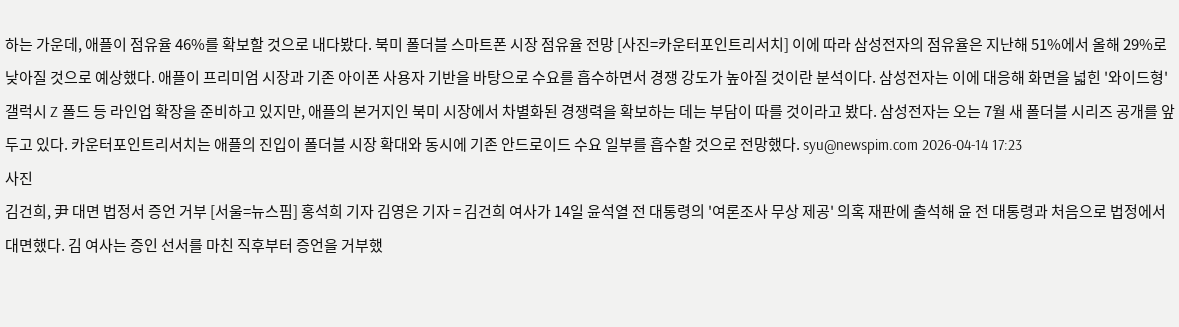하는 가운데, 애플이 점유율 46%를 확보할 것으로 내다봤다. 북미 폴더블 스마트폰 시장 점유율 전망 [사진=카운터포인트리서치] 이에 따라 삼성전자의 점유율은 지난해 51%에서 올해 29%로 낮아질 것으로 예상했다. 애플이 프리미엄 시장과 기존 아이폰 사용자 기반을 바탕으로 수요를 흡수하면서 경쟁 강도가 높아질 것이란 분석이다. 삼성전자는 이에 대응해 화면을 넓힌 '와이드형' 갤럭시 Z 폴드 등 라인업 확장을 준비하고 있지만, 애플의 본거지인 북미 시장에서 차별화된 경쟁력을 확보하는 데는 부담이 따를 것이라고 봤다. 삼성전자는 오는 7월 새 폴더블 시리즈 공개를 앞두고 있다. 카운터포인트리서치는 애플의 진입이 폴더블 시장 확대와 동시에 기존 안드로이드 수요 일부를 흡수할 것으로 전망했다. syu@newspim.com 2026-04-14 17:23
사진
김건희, 尹 대면 법정서 증언 거부 [서울=뉴스핌] 홍석희 기자 김영은 기자 = 김건희 여사가 14일 윤석열 전 대통령의 '여론조사 무상 제공' 의혹 재판에 출석해 윤 전 대통령과 처음으로 법정에서 대면했다. 김 여사는 증인 선서를 마친 직후부터 증언을 거부했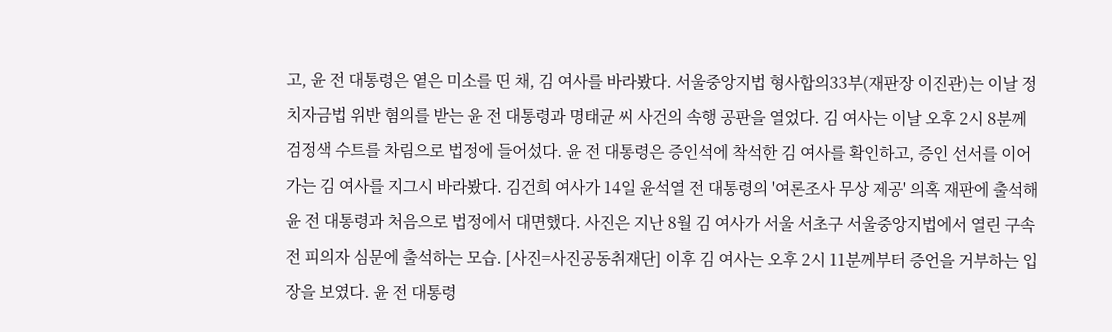고, 윤 전 대통령은 옅은 미소를 띤 채, 김 여사를 바라봤다. 서울중앙지법 형사합의33부(재판장 이진관)는 이날 정치자금법 위반 혐의를 받는 윤 전 대통령과 명태균 씨 사건의 속행 공판을 열었다. 김 여사는 이날 오후 2시 8분께 검정색 수트를 차림으로 법정에 들어섰다. 윤 전 대통령은 증인석에 착석한 김 여사를 확인하고, 증인 선서를 이어가는 김 여사를 지그시 바라봤다. 김건희 여사가 14일 윤석열 전 대통령의 '여론조사 무상 제공' 의혹 재판에 출석해 윤 전 대통령과 처음으로 법정에서 대면했다. 사진은 지난 8월 김 여사가 서울 서초구 서울중앙지법에서 열린 구속 전 피의자 심문에 출석하는 모습. [사진=사진공동취재단] 이후 김 여사는 오후 2시 11분께부터 증언을 거부하는 입장을 보였다. 윤 전 대통령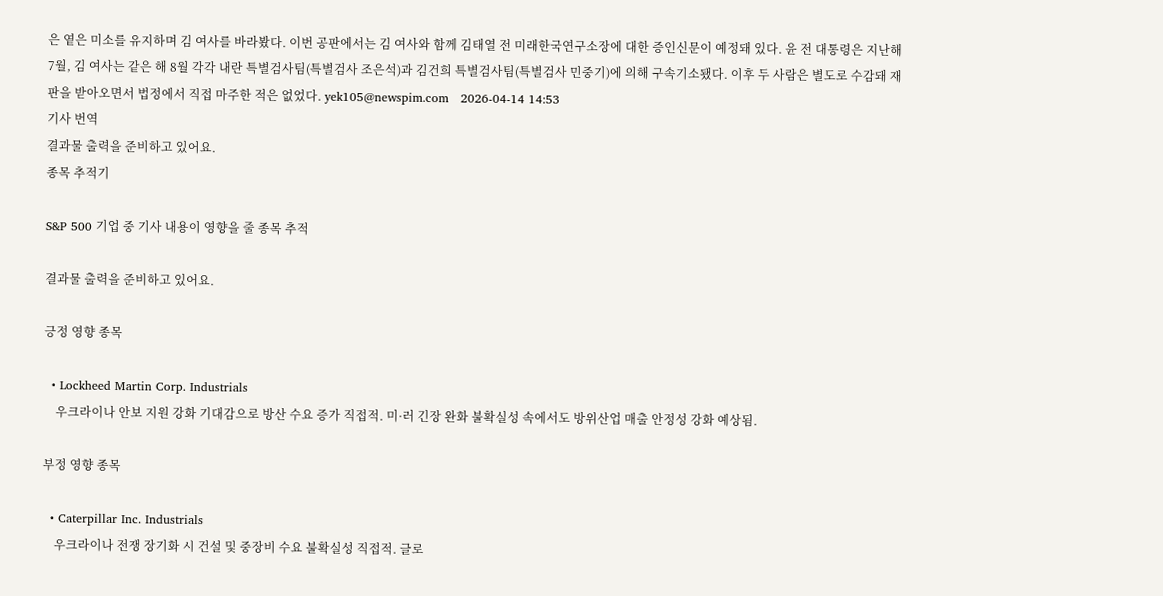은 옅은 미소를 유지하며 김 여사를 바라봤다. 이번 공판에서는 김 여사와 함께 김태열 전 미래한국연구소장에 대한 증인신문이 예정돼 있다. 윤 전 대통령은 지난해 7월, 김 여사는 같은 해 8월 각각 내란 특별검사팀(특별검사 조은석)과 김건희 특별검사팀(특별검사 민중기)에 의해 구속기소됐다. 이후 두 사람은 별도로 수감돼 재판을 받아오면서 법정에서 직접 마주한 적은 없었다. yek105@newspim.com   2026-04-14 14:53
기사 번역
결과물 출력을 준비하고 있어요.
종목 추적기

S&P 500 기업 중 기사 내용이 영향을 줄 종목 추적

결과물 출력을 준비하고 있어요.

긍정 영향 종목

  • Lockheed Martin Corp. Industrials
    우크라이나 안보 지원 강화 기대감으로 방산 수요 증가 직접적. 미·러 긴장 완화 불확실성 속에서도 방위산업 매출 안정성 강화 예상됨.

부정 영향 종목

  • Caterpillar Inc. Industrials
    우크라이나 전쟁 장기화 시 건설 및 중장비 수요 불확실성 직접적. 글로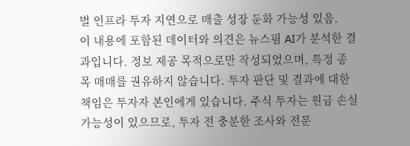벌 인프라 투자 지연으로 매출 성장 둔화 가능성 있음.
이 내용에 포함된 데이터와 의견은 뉴스핌 AI가 분석한 결과입니다. 정보 제공 목적으로만 작성되었으며, 특정 종목 매매를 권유하지 않습니다. 투자 판단 및 결과에 대한 책임은 투자자 본인에게 있습니다. 주식 투자는 원금 손실 가능성이 있으므로, 투자 전 충분한 조사와 전문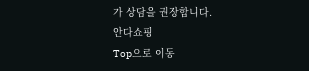가 상담을 권장합니다.
안다쇼핑
Top으로 이동